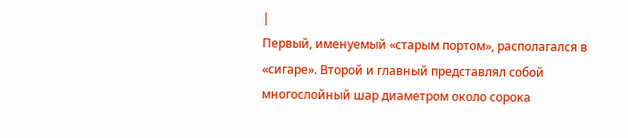|
Первый, именуемый «старым портом», располагался в «сигаре». Второй и главный представлял собой многослойный шар диаметром около сорока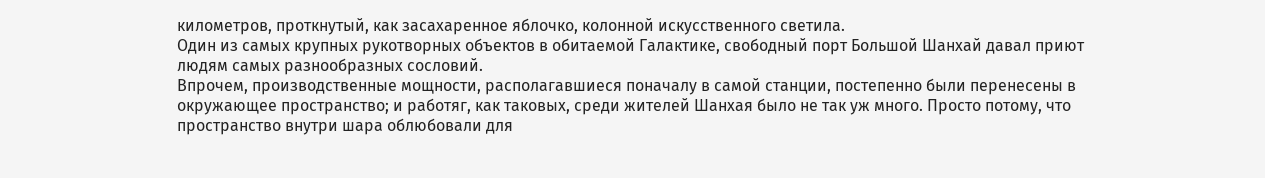километров, проткнутый, как засахаренное яблочко, колонной искусственного светила.
Один из самых крупных рукотворных объектов в обитаемой Галактике, свободный порт Большой Шанхай давал приют людям самых разнообразных сословий.
Впрочем, производственные мощности, располагавшиеся поначалу в самой станции, постепенно были перенесены в окружающее пространство; и работяг, как таковых, среди жителей Шанхая было не так уж много. Просто потому, что пространство внутри шара облюбовали для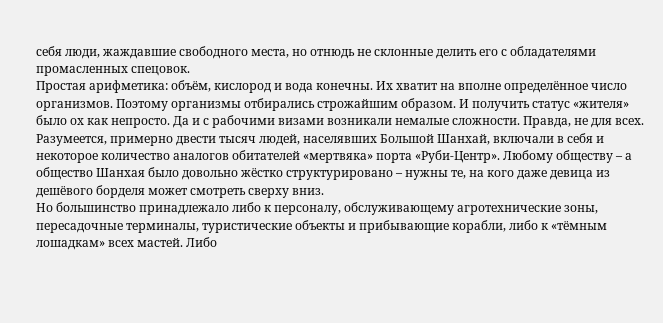себя люди, жаждавшие свободного места, но отнюдь не склонные делить его с обладателями промасленных спецовок.
Простая арифметика: объём, кислород и вода конечны. Их хватит на вполне определённое число организмов. Поэтому организмы отбирались строжайшим образом. И получить статус «жителя» было ох как непросто. Да и с рабочими визами возникали немалые сложности. Правда, не для всех.
Разумеется, примерно двести тысяч людей, населявших Большой Шанхай, включали в себя и некоторое количество аналогов обитателей «мертвяка» порта «Руби-Центр». Любому обществу – а общество Шанхая было довольно жёстко структурировано – нужны те, на кого даже девица из дешёвого борделя может смотреть сверху вниз.
Но большинство принадлежало либо к персоналу, обслуживающему агротехнические зоны, пересадочные терминалы, туристические объекты и прибывающие корабли, либо к «тёмным лошадкам» всех мастей. Либо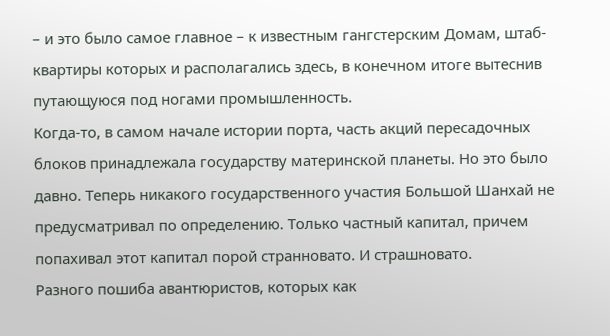– и это было самое главное – к известным гангстерским Домам, штаб-квартиры которых и располагались здесь, в конечном итоге вытеснив путающуюся под ногами промышленность.
Когда-то, в самом начале истории порта, часть акций пересадочных блоков принадлежала государству материнской планеты. Но это было давно. Теперь никакого государственного участия Большой Шанхай не предусматривал по определению. Только частный капитал, причем попахивал этот капитал порой странновато. И страшновато.
Разного пошиба авантюристов, которых как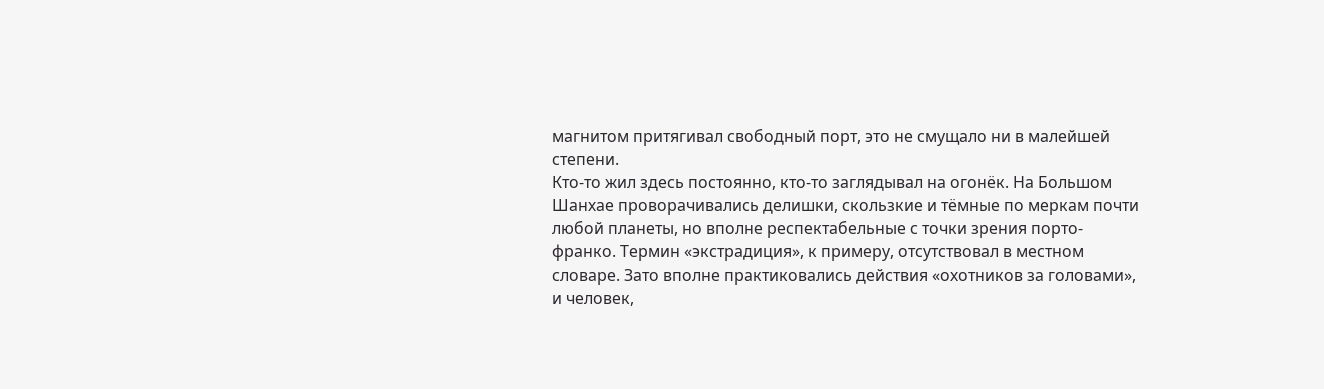магнитом притягивал свободный порт, это не смущало ни в малейшей степени.
Кто-то жил здесь постоянно, кто-то заглядывал на огонёк. На Большом Шанхае проворачивались делишки, скользкие и тёмные по меркам почти любой планеты, но вполне респектабельные с точки зрения порто-франко. Термин «экстрадиция», к примеру, отсутствовал в местном словаре. Зато вполне практиковались действия «охотников за головами», и человек,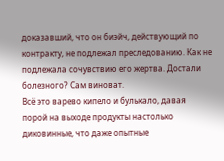доказавший, что он биэйч, действующий по контракту, не подлежал преследованию. Как не подлежала сочувствию его жертва. Достали болезного? Сам виноват.
Всё это варево кипело и булькало, давая порой на выходе продукты настолько диковинные, что даже опытные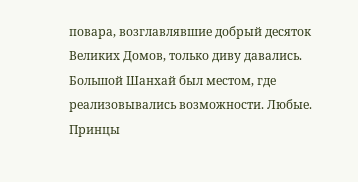повара, возглавлявшие добрый десяток Великих Домов, только диву давались.
Большой Шанхай был местом, где реализовывались возможности. Любые. Принцы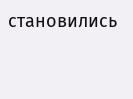становились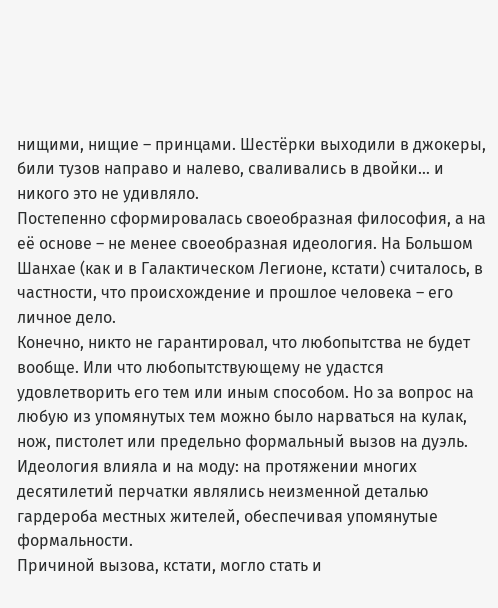нищими, нищие – принцами. Шестёрки выходили в джокеры, били тузов направо и налево, сваливались в двойки… и никого это не удивляло.
Постепенно сформировалась своеобразная философия, а на её основе – не менее своеобразная идеология. На Большом Шанхае (как и в Галактическом Легионе, кстати) считалось, в частности, что происхождение и прошлое человека – его личное дело.
Конечно, никто не гарантировал, что любопытства не будет вообще. Или что любопытствующему не удастся удовлетворить его тем или иным способом. Но за вопрос на любую из упомянутых тем можно было нарваться на кулак, нож, пистолет или предельно формальный вызов на дуэль. Идеология влияла и на моду: на протяжении многих десятилетий перчатки являлись неизменной деталью гардероба местных жителей, обеспечивая упомянутые формальности.
Причиной вызова, кстати, могло стать и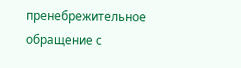пренебрежительное обращение с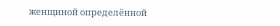женщиной определённой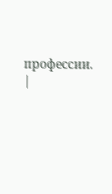профессии. |